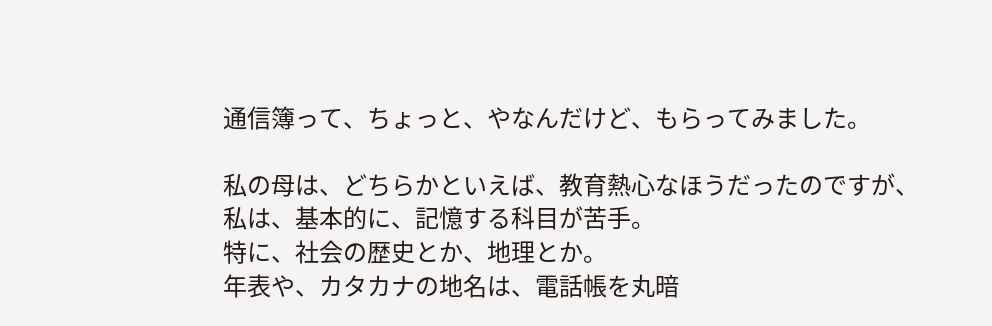通信簿って、ちょっと、やなんだけど、もらってみました。

私の母は、どちらかといえば、教育熱心なほうだったのですが、
私は、基本的に、記憶する科目が苦手。
特に、社会の歴史とか、地理とか。
年表や、カタカナの地名は、電話帳を丸暗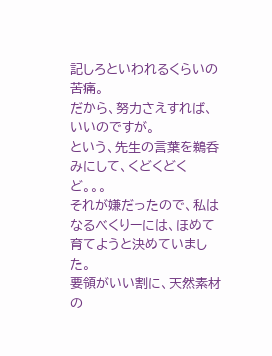記しろといわれるくらいの苦痛。
だから、努力さえすれば、いいのですが。
という、先生の言葉を鵜呑みにして、くどくどくど。。。
それが嫌だったので、私はなるべくりーには、ほめて育てようと決めていました。
要領がいい割に、天然素材の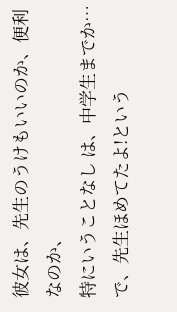彼女は、先生のうけもいいのか、便利なのか、
特にいうことなし は、中学生までか…
で、先生ほめてたよ!という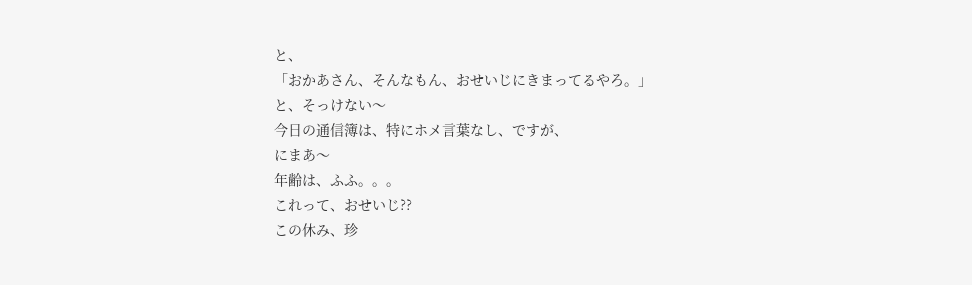と、
「おかあさん、そんなもん、おせいじにきまってるやろ。」
と、そっけない〜
今日の通信簿は、特にホメ言葉なし、ですが、
にまあ〜
年齢は、ふふ。。。
これって、おせいじ??
この休み、珍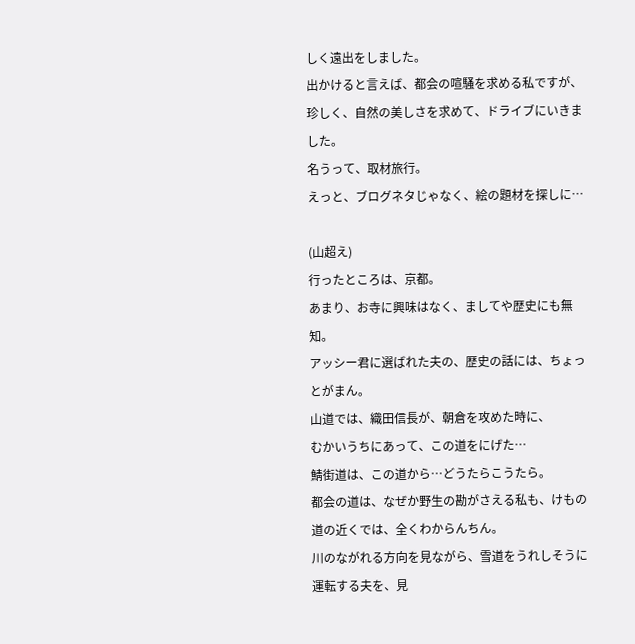しく遠出をしました。
出かけると言えば、都会の喧騒を求める私ですが、
珍しく、自然の美しさを求めて、ドライブにいきました。
名うって、取材旅行。
えっと、ブログネタじゃなく、絵の題材を探しに…

(山超え)
行ったところは、京都。
あまり、お寺に興味はなく、ましてや歴史にも無知。
アッシー君に選ばれた夫の、歴史の話には、ちょっとがまん。
山道では、織田信長が、朝倉を攻めた時に、
むかいうちにあって、この道をにげた…
鯖街道は、この道から…どうたらこうたら。
都会の道は、なぜか野生の勘がさえる私も、けもの道の近くでは、全くわからんちん。
川のながれる方向を見ながら、雪道をうれしそうに運転する夫を、見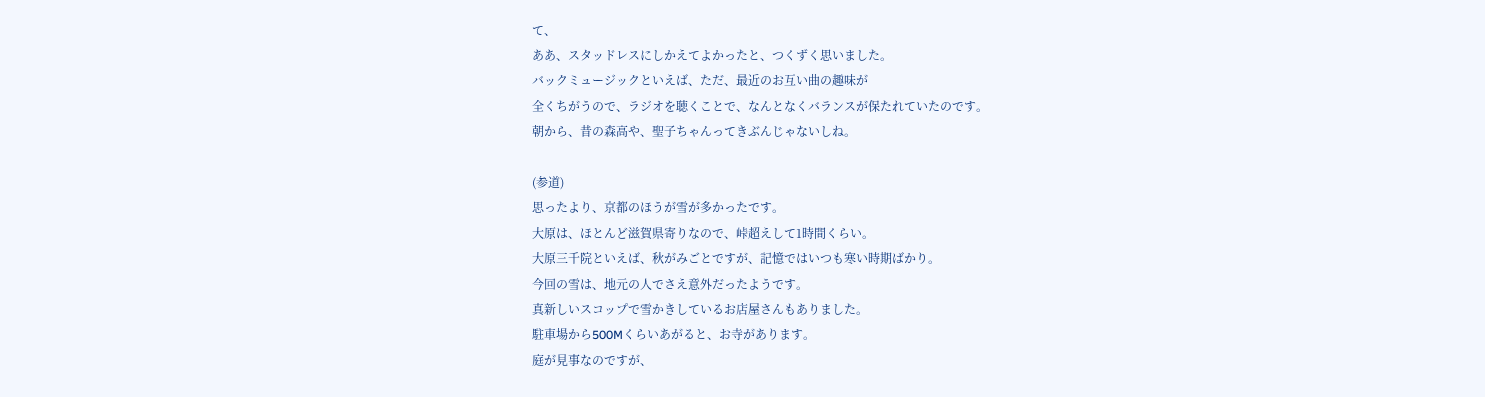て、
ああ、スタッドレスにしかえてよかったと、つくずく思いました。
バックミュージックといえば、ただ、最近のお互い曲の趣味が
全くちがうので、ラジオを聴くことで、なんとなくバランスが保たれていたのです。
朝から、昔の森高や、聖子ちゃんってきぶんじゃないしね。

(参道)
思ったより、京都のほうが雪が多かったです。
大原は、ほとんど滋賀県寄りなので、峠超えして1時間くらい。
大原三千院といえば、秋がみごとですが、記憶ではいつも寒い時期ばかり。
今回の雪は、地元の人でさえ意外だったようです。
真新しいスコップで雪かきしているお店屋さんもありました。
駐車場から500Mくらいあがると、お寺があります。
庭が見事なのですが、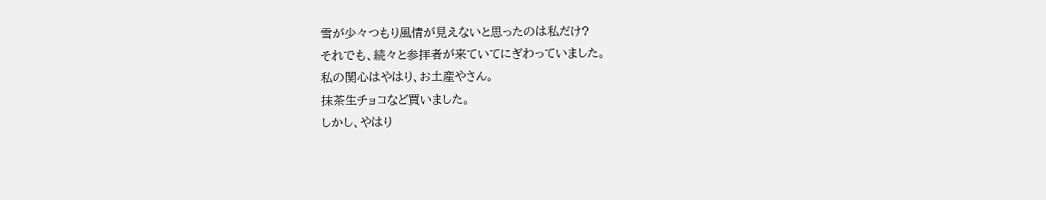雪が少々つもり風情が見えないと思ったのは私だけ?
それでも、続々と参拝者が来ていてにぎわっていました。
私の関心はやはり、お土産やさん。
抹茶生チョコなど買いました。
しかし、やはり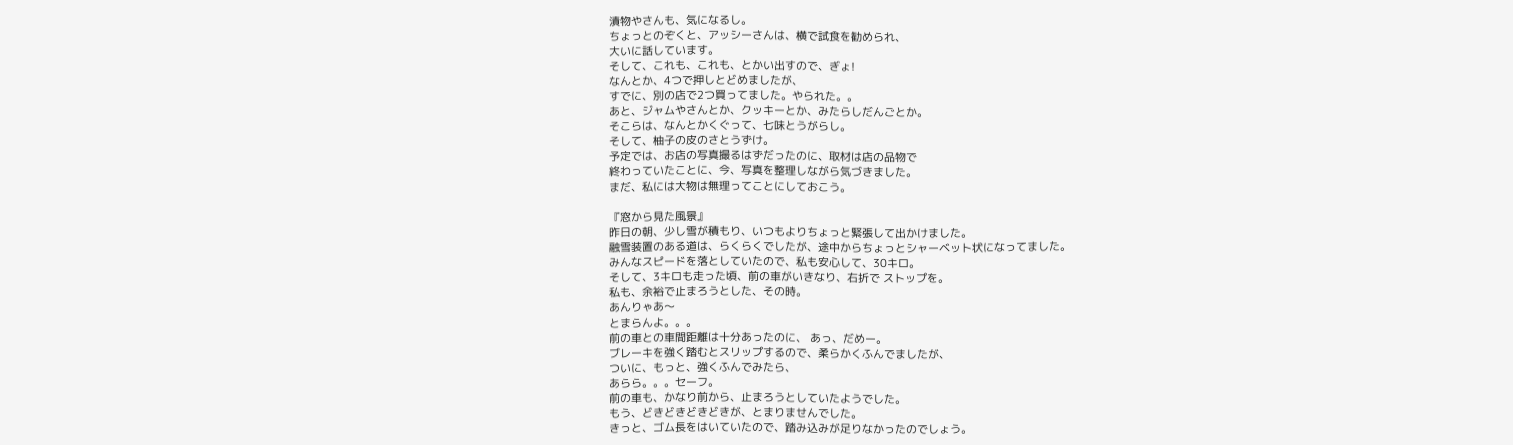漬物やさんも、気になるし。
ちょっとのぞくと、アッシーさんは、横で試食を勧められ、
大いに話しています。
そして、これも、これも、とかい出すので、ぎょ!
なんとか、4つで押しとどめましたが、
すでに、別の店で2つ買ってました。やられた。。
あと、ジャムやさんとか、クッキーとか、みたらしだんごとか。
そこらは、なんとかくぐって、七味とうがらし。
そして、柚子の皮のさとうずけ。
予定では、お店の写真撮るはずだったのに、取材は店の品物で
終わっていたことに、今、写真を整理しながら気づきました。
まだ、私には大物は無理ってことにしておこう。

『窓から見た風景』
昨日の朝、少し雪が積もり、いつもよりちょっと緊張して出かけました。
融雪装置のある道は、らくらくでしたが、途中からちょっとシャーベット状になってました。
みんなスピードを落としていたので、私も安心して、30キロ。
そして、3キロも走った頃、前の車がいきなり、右折で ストップを。
私も、余裕で止まろうとした、その時。
あんりゃあ〜
とまらんよ。。。
前の車との車間距離は十分あったのに、 あっ、だめー。
ブレーキを強く踏むとスリップするので、柔らかくふんでましたが、
ついに、もっと、強くふんでみたら、
あらら。。。セーフ。
前の車も、かなり前から、止まろうとしていたようでした。
もう、どきどきどきどきが、とまりませんでした。
きっと、ゴム長をはいていたので、踏み込みが足りなかったのでしょう。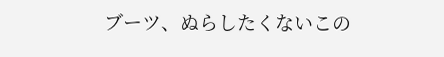ブーツ、ぬらしたくないこの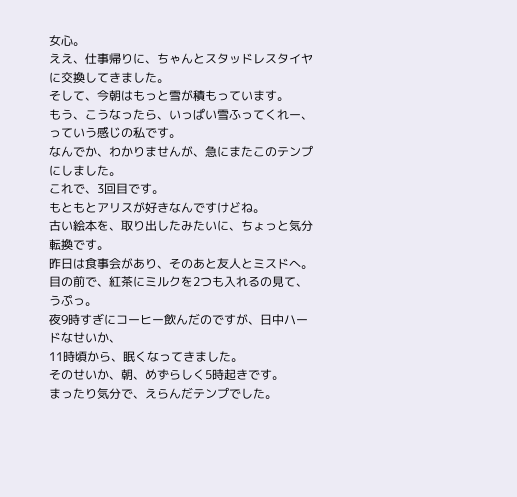女心。
ええ、仕事帰りに、ちゃんとスタッドレスタイヤに交換してきました。
そして、今朝はもっと雪が積もっています。
もう、こうなったら、いっぱい雪ふってくれー、っていう感じの私です。
なんでか、わかりませんが、急にまたこのテンプにしました。
これで、3回目です。
もともとアリスが好きなんですけどね。
古い絵本を、取り出したみたいに、ちょっと気分転換です。
昨日は食事会があり、そのあと友人とミスドへ。
目の前で、紅茶にミルクを2つも入れるの見て、うぷっ。
夜9時すぎにコーヒー飲んだのですが、日中ハードなせいか、
11時頃から、眠くなってきました。
そのせいか、朝、めずらしく5時起きです。
まったり気分で、えらんだテンプでした。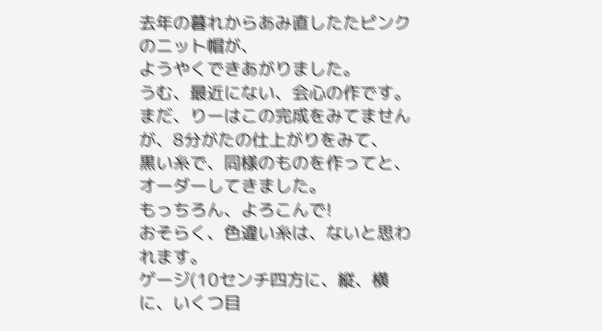去年の暮れからあみ直したたピンクのニット帽が、
ようやくできあがりました。
うむ、最近にない、会心の作です。
まだ、りーはこの完成をみてませんが、8分がたの仕上がりをみて、
黒い糸で、同様のものを作ってと、オーダーしてきました。
もっちろん、よろこんで!
おそらく、色違い糸は、ないと思われます。
ゲージ(10センチ四方に、縦、横に、いくつ目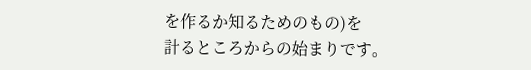を作るか知るためのもの)を
計るところからの始まりです。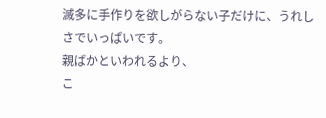滅多に手作りを欲しがらない子だけに、うれしさでいっぱいです。
親ばかといわれるより、
こ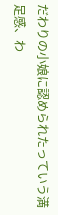だわりの小娘に認められたっていう満足感、わ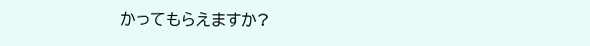かってもらえますか?